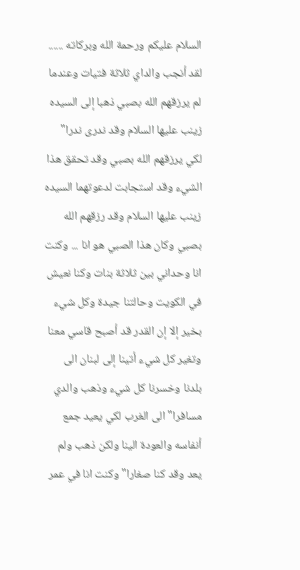السلام عليكم ورحمة الله وبركاته ...... لقد أنجب والداي ثلاثة فتيات وعندما لم يرزقهم الله بصبي ذهبا إلى السيده زينب عليها السلام وقد ندرى ندرا" لكي يرزقهم الله بصبي وقد تحقق هذا الشيء وقد استجابت لدعوتهما السيده زينب عليها السلام وقد رزقهم الله بصبي وكان هذا الصبي هو انا ... وكنت انا وحداني بين ثلاثة بنات وكنا نعيش في الكويت وحالتنا جيدة وكل شيء بخير إلا إن القدر قد أصبح قاسي معنا وتغير كل شيء أتينا إلى لبنان الى بلدنا وخسرنا كل شيء وذهب والدي مسافرا" الى الغرب لكي يعيد جمع أنفاسه والعودة الينا ولكن ذهب ولم يعد وقد كنا صغارا" وكنت انا في عمر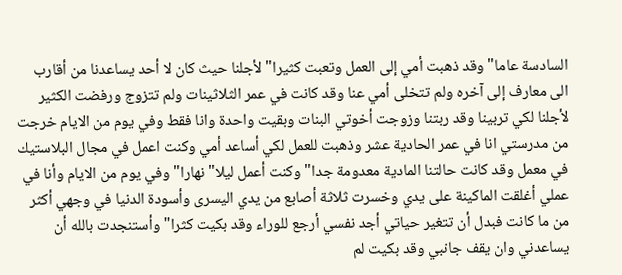السادسة عاما" وقد ذهبت أمي إلى العمل وتعبت كثيرا" لأجلنا حيث كان لا أحد يساعدنا من أقارب الى معارف إلى آخره ولم تتخلى أمي عنا وقد كانت في عمر الثلاثينات ولم تتزوج ورفضت الكثير لأجلنا لكي تربينا وقد ربتنا وزوجت أخوتي البنات وبقيت واحدة وانا فقط وفي يوم من الايام خرجت من مدرستي انا في عمر الحادية عشر وذهبت للعمل لكي أساعد أمي وكنت اعمل في مجال البلاستيك في معمل وقد كانت حالتنا المادية معدومة جدا" وكنت أعمل ليلا" نهارا" وفي يوم من الايام وأنا في عملي أغلقت الماكينة على يدي وخسرت ثلاثة أصابع من يدي اليسرى وأسودة الدنيا في وجهي أكثر من ما كانت فبدل أن تتغير حياتي أجد نفسي أرجع للوراء وقد بكيت كثرا" وأستنجدت بالله أن يساعدني وان يقف جانبي وقد بكيت لم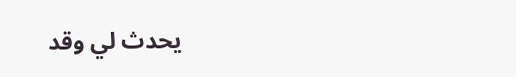يحدث لي وقد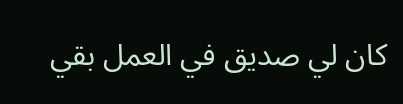كان لي صديق في العمل بقي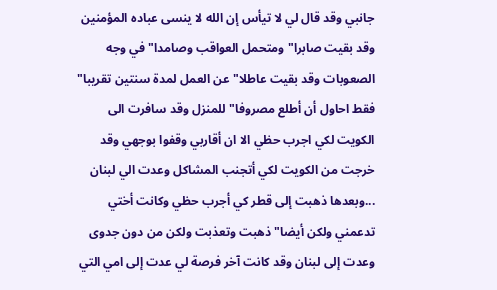جانبي وقد قال لي لا تيأس إن الله لا ينسى عباده المؤمنين وقد بقيت صابرا" ومتحمل العواقب وصامدا" في وجه الصعوبات وقد بقيت عاطلا" عن العمل لمدة سنتين تقريبا" فقط احاول أن أطلع مصروفا" للمنزل وقد سافرت الى الكويت لكي اجرب حظي الا ان أقاربي وقفوا بوجهي وقد خرجت من الكويت لكي أتجنب المشاكل وعدت الي لبنان ...وبعدها ذهبت إلى قطر كي أجرب حظي وكانت أختي تدعمني ولكن أيضا" ذهبت وتعذبت ولكن من دون جدوى وعدت إلى لبنان وقد كانت آخر فرصة لي عدت إلى امي التي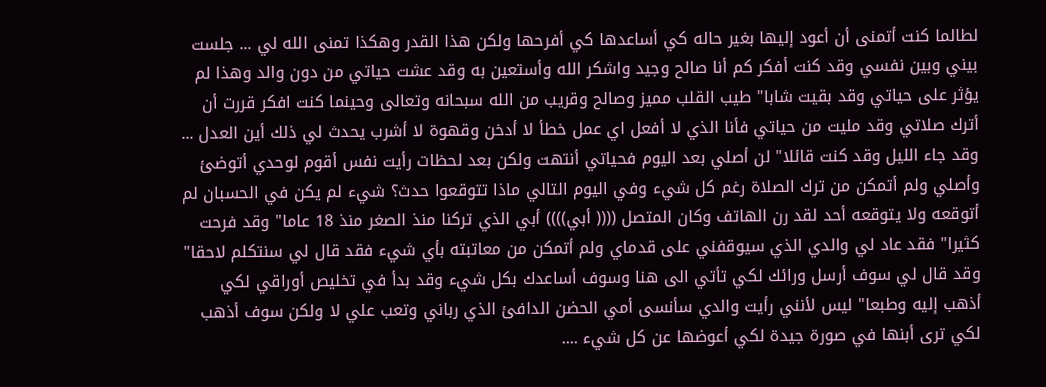لطالما كنت أتمنى أن أعود إليها بغير حاله كي أساعدها كي أفرحها ولكن هذا القدر وهكذا تمنى الله لي ... جلست بيني وبين نفسي وقد كنت أفكر كم أنا صالح وجيد واشكر الله وأستعين به وقد عشت حياتي من دون والد وهذا لم يؤثر على حياتي وقد بقيت شابا" طيب القلب مميز وصالح وقريب من الله سبحانه وتعالى وحينما كنت افكر قررت أن أترك صلاتي وقد مليت من حياتي فأنا الذي لا أفعل اي عمل خطأ لا أدخن وقهوة لا أشرب يحدث لي ذلك أين العدل ... وقد جاء الليل وقد كنت قائلا" لن أصلي بعد اليوم فحياتي أنتهت ولكن بعد لحظات رأيت نفس أقوم لوحدي أتوضئ وأصلي ولم أتمكن من ترك الصلاة رغم كل شيء وفي اليوم التالي ماذا تتوقعوا حدث؟ شيء لم يكن في الحسبان لم أتوقعه ولا يتوقعه أحد لقد رن الهاتف وكان المتصل (((( أبي)))) أبي الذي تركنا منذ الصغر منذ 18 عاما" وقد فرحت كثيرا" فقد عاد لي والدي الذي سيوقفني على قدماي ولم أتمكن من معاتبته بأي شيء فقد قال لي سنتكلم لاحقا" وقد قال لي سوف أرسل ورائك لكي تأتي الى هنا وسوف أساعدك بكل شيء وقد بدأ في تخليص أوراقي لكي أذهب إليه وطبعا" ليس لأنني رأيت والدي سأنسى أمي الحضن الدافئ الذي رباني وتعب علي لا ولكن سوف أذهب لكي ترى أبنها في صورة جيدة لكي أعوضها عن كل شيء ....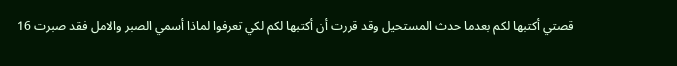قصتي أكتبها لكم بعدما حدث المستحيل وقد قررت أن أكتبها لكم لكي تعرفوا لماذا أسمي الصبر والامل فقد صبرت 16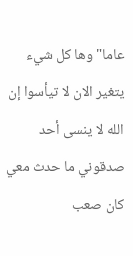عاما" وها كل شيء يتغير الان لا تيأسوا إن الله لا ينسى أحد صدقوني ما حدث معي كان صعب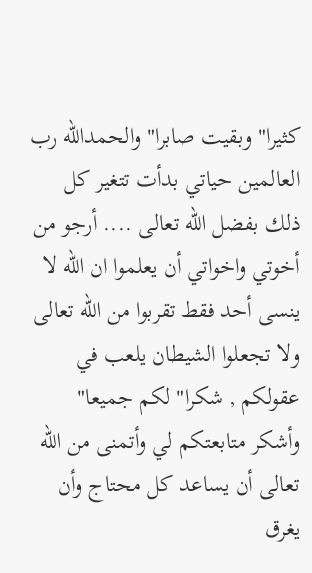كثيرا" وبقيت صابرا" والحمدالله رب العالمين حياتي بدأت تتغير كل ذلك بفضل الله تعالى .... أرجو من أخوتي واخواتي أن يعلموا ان الله لا ينسى أحد فقط تقربوا من الله تعالى ولا تجعلوا الشيطان يلعب في عقولكم , شكرا" لكم جميعا" وأشكر متابعتكم لي وأتمنى من الله تعالى أن يساعد كل محتاج وأن يغرق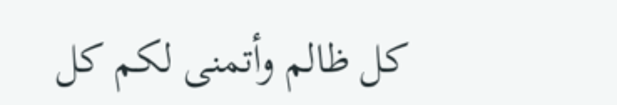كل ظالم وأتمنى لكم كل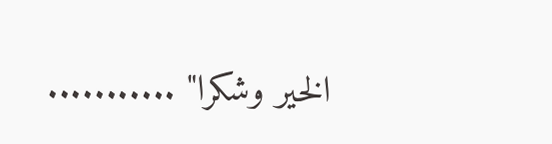الخير وشكرا" ...........